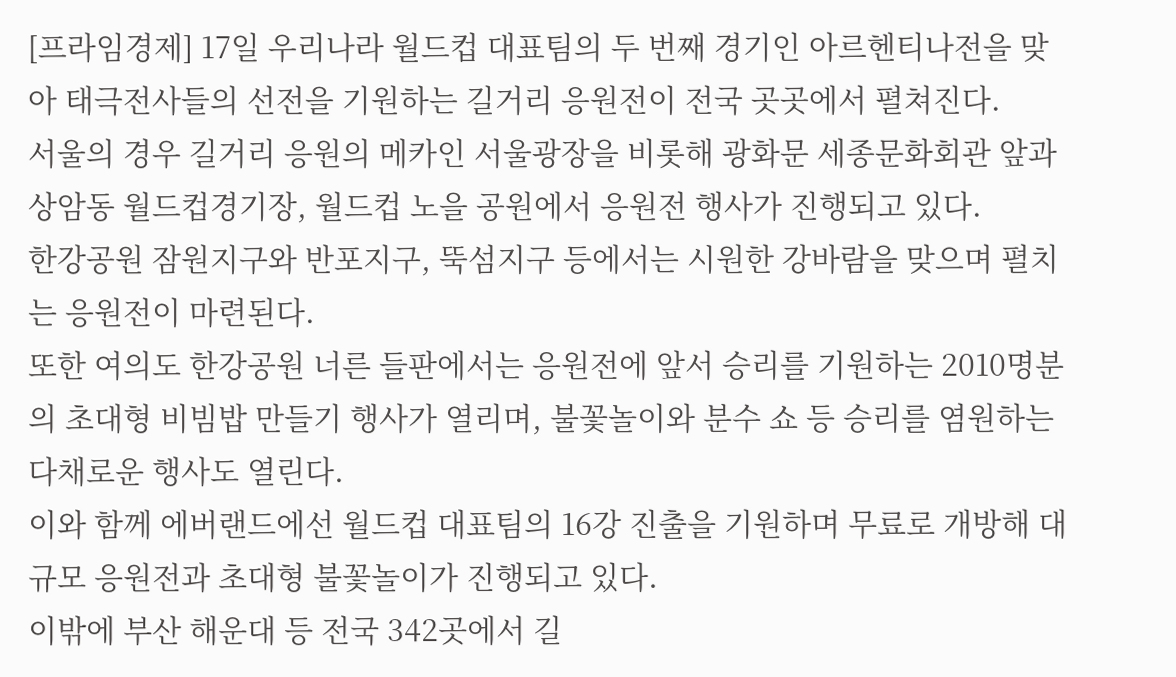[프라임경제] 17일 우리나라 월드컵 대표팀의 두 번째 경기인 아르헨티나전을 맞아 태극전사들의 선전을 기원하는 길거리 응원전이 전국 곳곳에서 펼쳐진다.
서울의 경우 길거리 응원의 메카인 서울광장을 비롯해 광화문 세종문화회관 앞과 상암동 월드컵경기장, 월드컵 노을 공원에서 응원전 행사가 진행되고 있다.
한강공원 잠원지구와 반포지구, 뚝섬지구 등에서는 시원한 강바람을 맞으며 펼치는 응원전이 마련된다.
또한 여의도 한강공원 너른 들판에서는 응원전에 앞서 승리를 기원하는 2010명분의 초대형 비빔밥 만들기 행사가 열리며, 불꽃놀이와 분수 쇼 등 승리를 염원하는 다채로운 행사도 열린다.
이와 함께 에버랜드에선 월드컵 대표팀의 16강 진출을 기원하며 무료로 개방해 대규모 응원전과 초대형 불꽃놀이가 진행되고 있다.
이밖에 부산 해운대 등 전국 342곳에서 길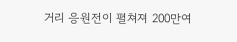거리 응원전이 펼쳐져 200만여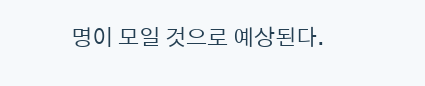명이 모일 것으로 예상된다.